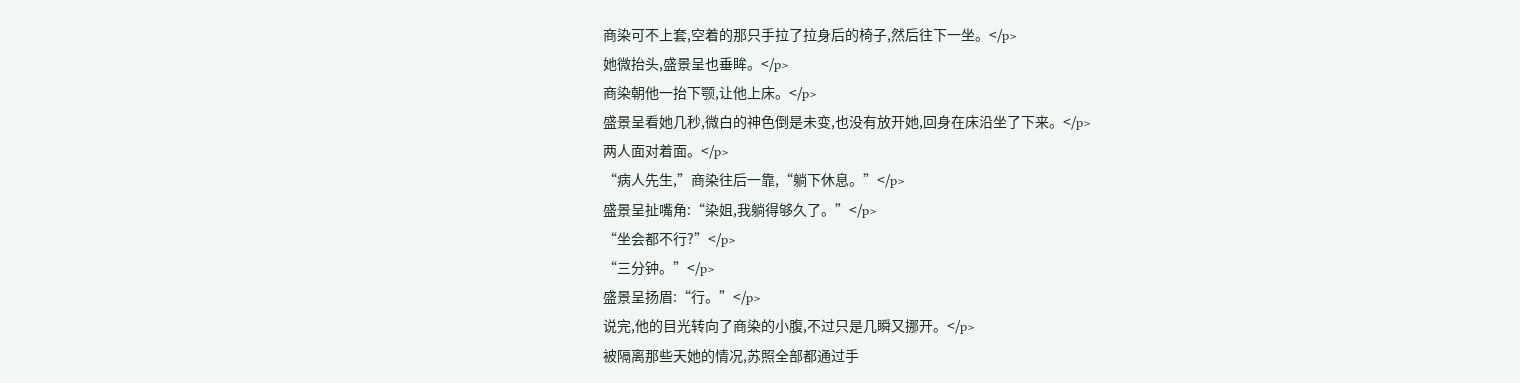商染可不上套,空着的那只手拉了拉身后的椅子,然后往下一坐。</p>
她微抬头,盛景呈也垂眸。</p>
商染朝他一抬下颚,让他上床。</p>
盛景呈看她几秒,微白的神色倒是未变,也没有放开她,回身在床沿坐了下来。</p>
两人面对着面。</p>
“病人先生,”商染往后一靠,“躺下休息。”</p>
盛景呈扯嘴角:“染姐,我躺得够久了。”</p>
“坐会都不行?”</p>
“三分钟。”</p>
盛景呈扬眉:“行。”</p>
说完,他的目光转向了商染的小腹,不过只是几瞬又挪开。</p>
被隔离那些天她的情况,苏照全部都通过手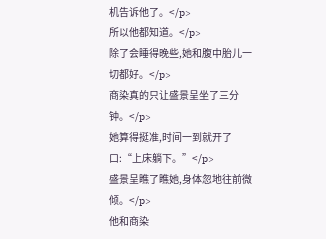机告诉他了。</p>
所以他都知道。</p>
除了会睡得晚些,她和腹中胎儿一切都好。</p>
商染真的只让盛景呈坐了三分钟。</p>
她算得挺准,时间一到就开了口:“上床躺下。”</p>
盛景呈瞧了瞧她,身体忽地往前微倾。</p>
他和商染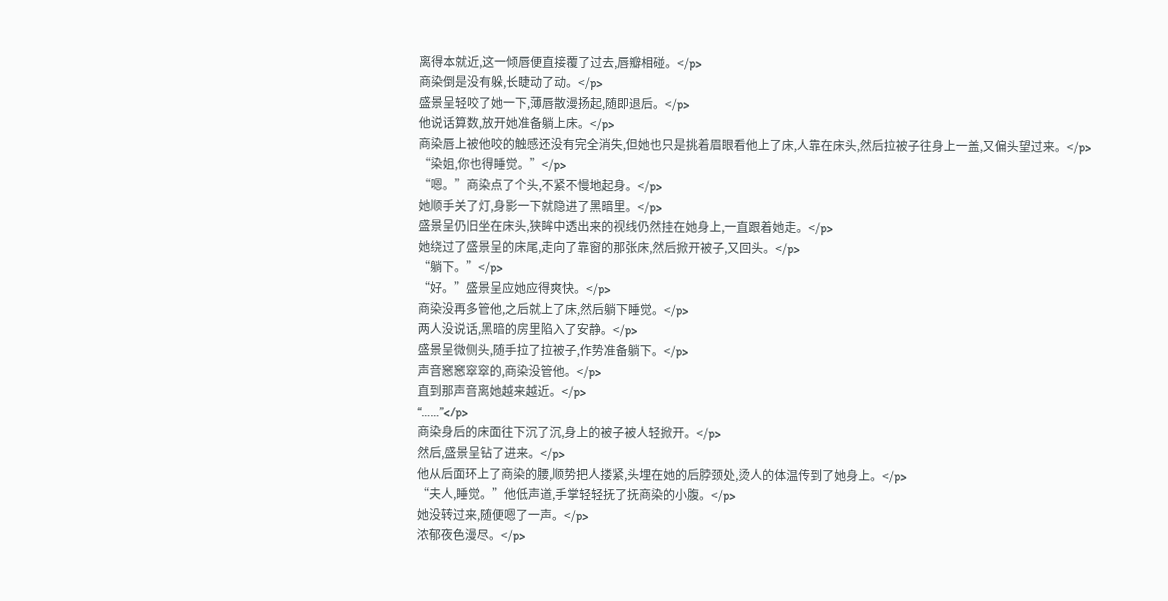离得本就近,这一倾唇便直接覆了过去,唇瓣相碰。</p>
商染倒是没有躲,长睫动了动。</p>
盛景呈轻咬了她一下,薄唇散漫扬起,随即退后。</p>
他说话算数,放开她准备躺上床。</p>
商染唇上被他咬的触感还没有完全消失,但她也只是挑着眉眼看他上了床,人靠在床头,然后拉被子往身上一盖,又偏头望过来。</p>
“染姐,你也得睡觉。”</p>
“嗯。”商染点了个头,不紧不慢地起身。</p>
她顺手关了灯,身影一下就隐进了黑暗里。</p>
盛景呈仍旧坐在床头,狭眸中透出来的视线仍然挂在她身上,一直跟着她走。</p>
她绕过了盛景呈的床尾,走向了靠窗的那张床,然后掀开被子,又回头。</p>
“躺下。”</p>
“好。”盛景呈应她应得爽快。</p>
商染没再多管他,之后就上了床,然后躺下睡觉。</p>
两人没说话,黑暗的房里陷入了安静。</p>
盛景呈微侧头,随手拉了拉被子,作势准备躺下。</p>
声音窸窸窣窣的,商染没管他。</p>
直到那声音离她越来越近。</p>
“……”</p>
商染身后的床面往下沉了沉,身上的被子被人轻掀开。</p>
然后,盛景呈钻了进来。</p>
他从后面环上了商染的腰,顺势把人搂紧,头埋在她的后脖颈处,烫人的体温传到了她身上。</p>
“夫人,睡觉。”他低声道,手掌轻轻抚了抚商染的小腹。</p>
她没转过来,随便嗯了一声。</p>
浓郁夜色漫尽。</p>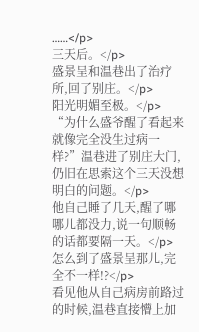……</p>
三天后。</p>
盛景呈和温巷出了治疗所,回了别庄。</p>
阳光明媚至极。</p>
“为什么盛爷醒了看起来就像完全没生过病一样?”温巷进了别庄大门,仍旧在思索这个三天没想明白的问题。</p>
他自己睡了几天,醒了哪哪儿都没力,说一句顺畅的话都要隔一天。</p>
怎么到了盛景呈那儿,完全不一样!?</p>
看见他从自己病房前路过的时候,温巷直接懵上加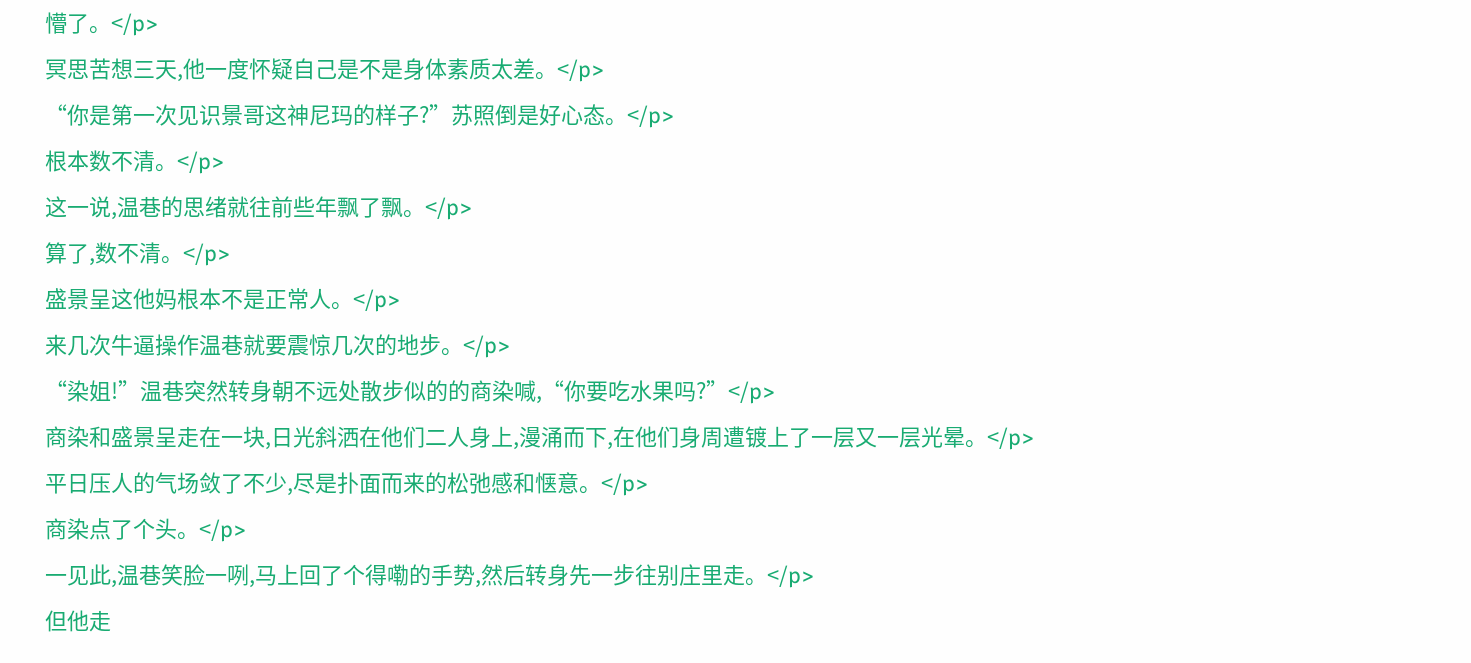懵了。</p>
冥思苦想三天,他一度怀疑自己是不是身体素质太差。</p>
“你是第一次见识景哥这神尼玛的样子?”苏照倒是好心态。</p>
根本数不清。</p>
这一说,温巷的思绪就往前些年飘了飘。</p>
算了,数不清。</p>
盛景呈这他妈根本不是正常人。</p>
来几次牛逼操作温巷就要震惊几次的地步。</p>
“染姐!”温巷突然转身朝不远处散步似的的商染喊,“你要吃水果吗?”</p>
商染和盛景呈走在一块,日光斜洒在他们二人身上,漫涌而下,在他们身周遭镀上了一层又一层光晕。</p>
平日压人的气场敛了不少,尽是扑面而来的松弛感和惬意。</p>
商染点了个头。</p>
一见此,温巷笑脸一咧,马上回了个得嘞的手势,然后转身先一步往别庄里走。</p>
但他走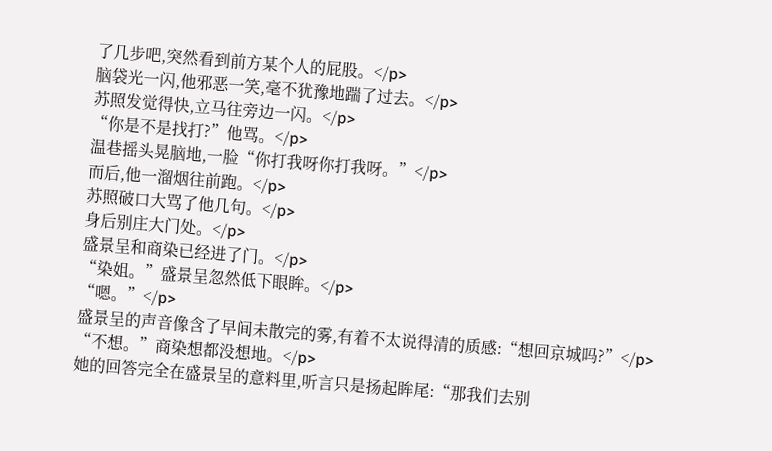了几步吧,突然看到前方某个人的屁股。</p>
脑袋光一闪,他邪恶一笑,毫不犹豫地踹了过去。</p>
苏照发觉得快,立马往旁边一闪。</p>
“你是不是找打?”他骂。</p>
温巷摇头晃脑地,一脸“你打我呀你打我呀。”</p>
而后,他一溜烟往前跑。</p>
苏照破口大骂了他几句。</p>
身后别庄大门处。</p>
盛景呈和商染已经进了门。</p>
“染姐。”盛景呈忽然低下眼眸。</p>
“嗯。”</p>
盛景呈的声音像含了早间未散完的雾,有着不太说得清的质感:“想回京城吗?”</p>
“不想。”商染想都没想地。</p>
她的回答完全在盛景呈的意料里,听言只是扬起眸尾:“那我们去别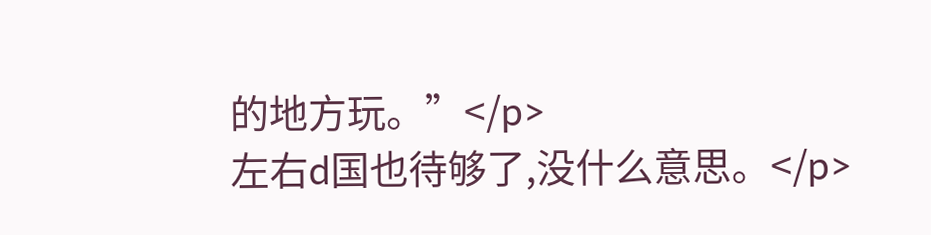的地方玩。”</p>
左右d国也待够了,没什么意思。</p>